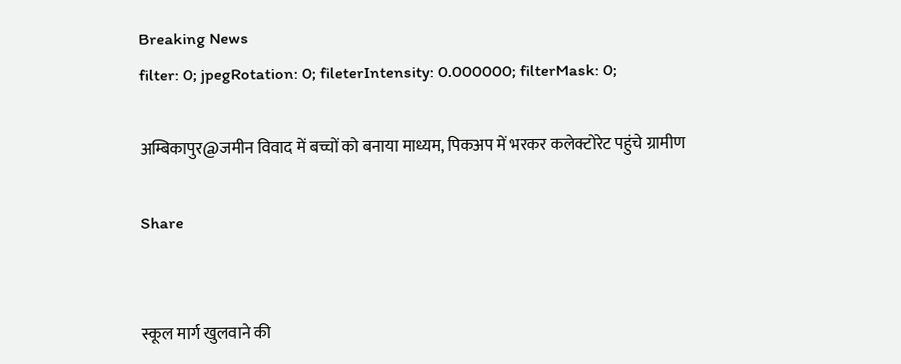Breaking News
filter: 0; jpegRotation: 0; fileterIntensity: 0.000000; filterMask: 0;

अम्बिकापुर@जमीन विवाद में बच्चों को बनाया माध्यम, पिकअप में भरकर कलेक्टोरेट पहुंचे ग्रामीण

Share


स्कूल मार्ग खुलवाने की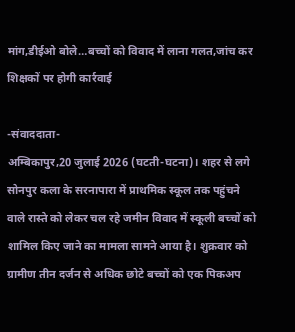मांग,डीईओ बोले…बच्चों को विवाद में लाना गलत,जांच कर शिक्षकों पर होगी कार्रवाई

-संवाददाता-
अम्बिकापुर,20 जुलाई 2026 (घटती-घटना)। शहर से लगे सोनपुर कला के सरनापारा में प्राथमिक स्कूल तक पहुंचने वाले रास्ते को लेकर चल रहे जमीन विवाद में स्कूली बच्चों को शामिल किए जाने का मामला सामने आया है। शुक्रवार को ग्रामीण तीन दर्जन से अधिक छोटे बच्चों को एक पिकअप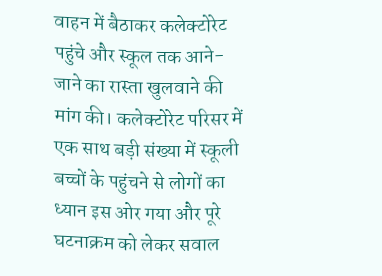वाहन में बैठाकर कलेक्टोरेट पहुंचे और स्कूल तक आने-जाने का रास्ता खुलवाने की मांग की। कलेक्टोरेट परिसर में एक साथ बड़ी संख्या में स्कूली बच्चों के पहुंचने से लोगों का ध्यान इस ओर गया और पूरे घटनाक्रम को लेकर सवाल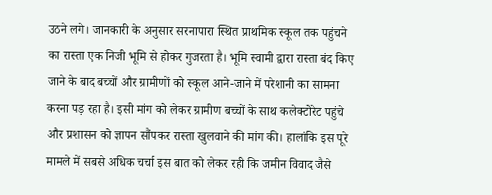उठने लगे। जानकारी के अनुसार सरनापारा स्थित प्राथमिक स्कूल तक पहुंचने का रास्ता एक निजी भूमि से होकर गुजरता है। भूमि स्वामी द्वारा रास्ता बंद किए जाने के बाद बच्चों और ग्रामीणों को स्कूल आने-जाने में परेशानी का सामना करना पड़ रहा है। इसी मांग को लेकर ग्रामीण बच्चों के साथ कलेक्टोरेट पहुंचे और प्रशासन को ज्ञापन सौंपकर रास्ता खुलवाने की मांग की। हालांकि इस पूरे मामले में सबसे अधिक चर्चा इस बात को लेकर रही कि जमीन विवाद जैसे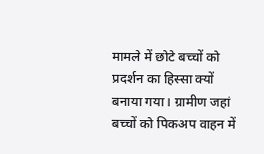मामले में छोटे बच्चों को प्रदर्शन का हिस्सा क्यों बनाया गया। ग्रामीण जहां बच्चों को पिकअप वाहन में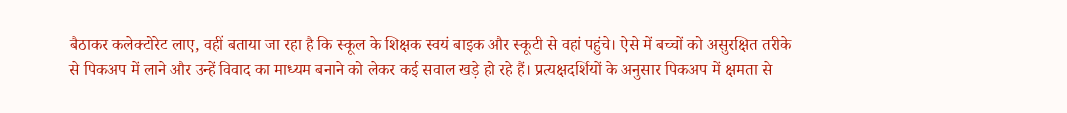बैठाकर कलेक्टोरेट लाए, वहीं बताया जा रहा है कि स्कूल के शिक्षक स्वयं बाइक और स्कूटी से वहां पहुंचे। ऐसे में बच्चों को असुरक्षित तरीके से पिकअप में लाने और उन्हें विवाद का माध्यम बनाने को लेकर कई सवाल खड़े हो रहे हैं। प्रत्यक्षदर्शियों के अनुसार पिकअप में क्षमता से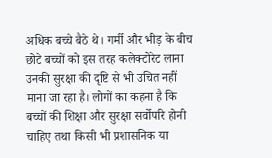अधिक बच्चे बैठे थे। गर्मी और भीड़ के बीच छोटे बच्चों को इस तरह कलेक्टोरेट लाना उनकी सुरक्षा की दृष्टि से भी उचित नहीं माना जा रहा है। लोगों का कहना है कि बच्चों की शिक्षा और सुरक्षा सर्वोपरि होनी चाहिए तथा किसी भी प्रशासनिक या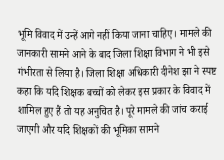भूमि विवाद में उन्हें आगे नहीं किया जाना चाहिए। मामले की जानकारी सामने आने के बाद जिला शिक्षा विभाग ने भी इसे गंभीरता से लिया है। जिला शिक्षा अधिकारी दीनेश झा ने स्पष्ट कहा कि यदि शिक्षक बच्चों को लेकर इस प्रकार के विवाद में शामिल हुए हैं तो यह अनुचित है। पूरे मामले की जांच कराई जाएगी और यदि शिक्षकों की भूमिका सामने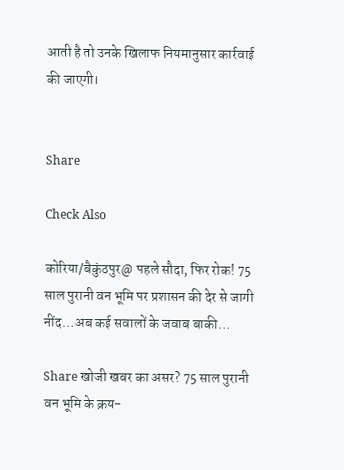आती है तो उनके खिलाफ नियमानुसार कार्रवाई की जाएगी।


Share

Check Also

कोरिया/बैकुंठपुर@ पहले सौदा, फिर रोक! 75 साल पुरानी वन भूमि पर प्रशासन की देर से जागी नींद…अब कई सवालों के जवाब बाकी…

Share खोजी खबर का असर? 75 साल पुरानी वन भूमि के क्रय-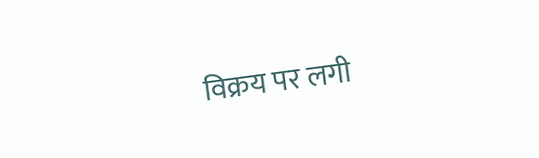विक्रय पर लगी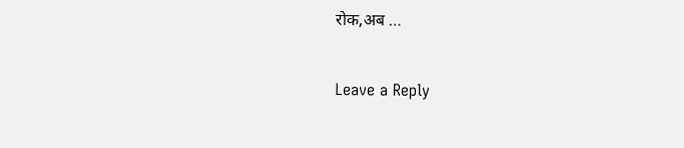रोक,अब …

Leave a Reply